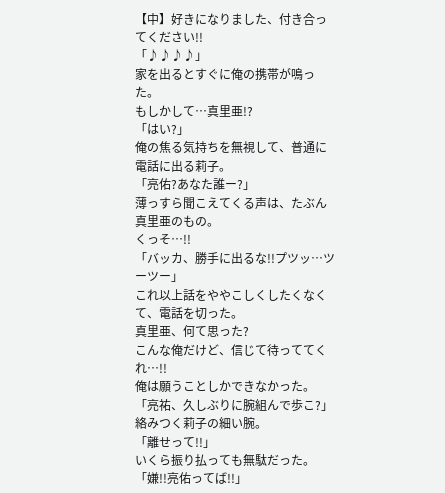【中】好きになりました、付き合ってください!!
「♪♪♪♪」
家を出るとすぐに俺の携帯が鳴った。
もしかして…真里亜!?
「はい?」
俺の焦る気持ちを無視して、普通に電話に出る莉子。
「亮佑?あなた誰ー?」
薄っすら聞こえてくる声は、たぶん真里亜のもの。
くっそ…!!
「バッカ、勝手に出るな!!プツッ…ツーツー」
これ以上話をややこしくしたくなくて、電話を切った。
真里亜、何て思った?
こんな俺だけど、信じて待っててくれ…!!
俺は願うことしかできなかった。
「亮祐、久しぶりに腕組んで歩こ?」
絡みつく莉子の細い腕。
「離せって!!」
いくら振り払っても無駄だった。
「嫌!!亮佑ってば!!」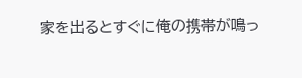家を出るとすぐに俺の携帯が鳴っ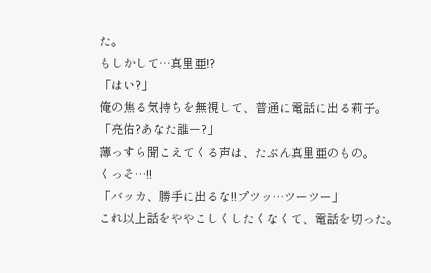た。
もしかして…真里亜!?
「はい?」
俺の焦る気持ちを無視して、普通に電話に出る莉子。
「亮佑?あなた誰ー?」
薄っすら聞こえてくる声は、たぶん真里亜のもの。
くっそ…!!
「バッカ、勝手に出るな!!プツッ…ツーツー」
これ以上話をややこしくしたくなくて、電話を切った。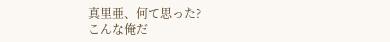真里亜、何て思った?
こんな俺だ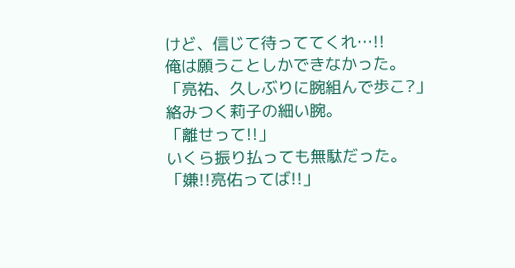けど、信じて待っててくれ…!!
俺は願うことしかできなかった。
「亮祐、久しぶりに腕組んで歩こ?」
絡みつく莉子の細い腕。
「離せって!!」
いくら振り払っても無駄だった。
「嫌!!亮佑ってば!!」